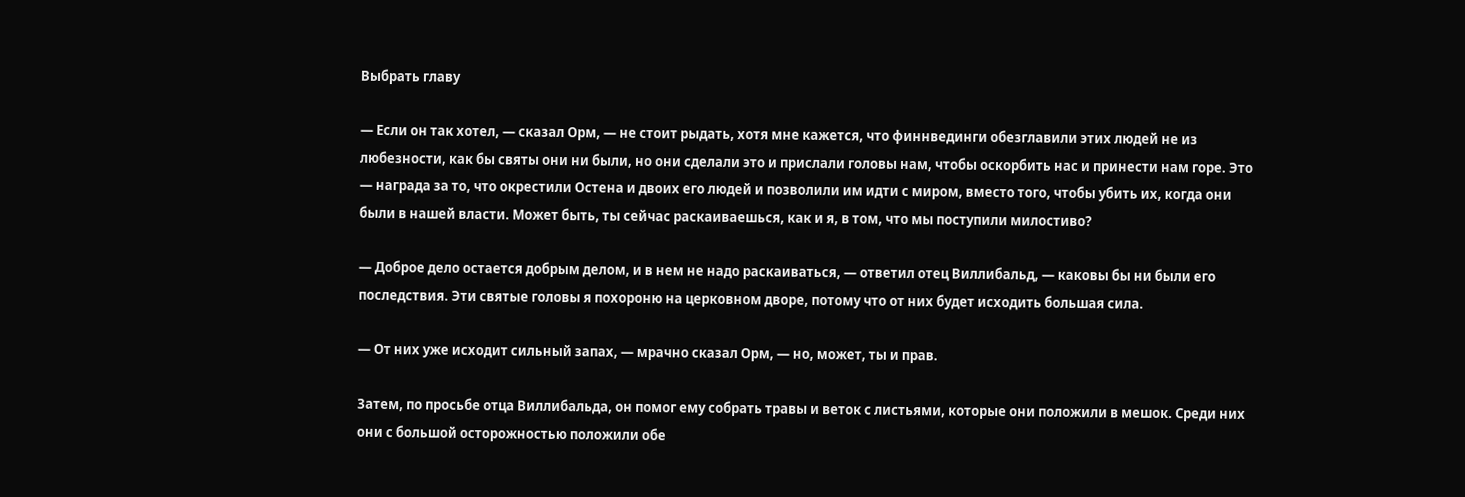Выбрать главу

— Если он так хотел, — сказал Орм, — не стоит рыдать, хотя мне кажется, что финнвединги обезглавили этих людей не из любезности, как бы святы они ни были, но они сделали это и прислали головы нам, чтобы оскорбить нас и принести нам горе. Это — награда за то, что окрестили Остена и двоих его людей и позволили им идти с миром, вместо того, чтобы убить их, когда они были в нашей власти. Может быть, ты сейчас раскаиваешься, как и я, в том, что мы поступили милостиво?

— Доброе дело остается добрым делом, и в нем не надо раскаиваться, — ответил отец Виллибальд, — каковы бы ни были его последствия. Эти святые головы я похороню на церковном дворе, потому что от них будет исходить большая сила.

— От них уже исходит сильный запах, — мрачно сказал Орм, — но, может, ты и прав.

Затем, по просьбе отца Виллибальда, он помог ему собрать травы и веток с листьями, которые они положили в мешок. Среди них они с большой осторожностью положили обе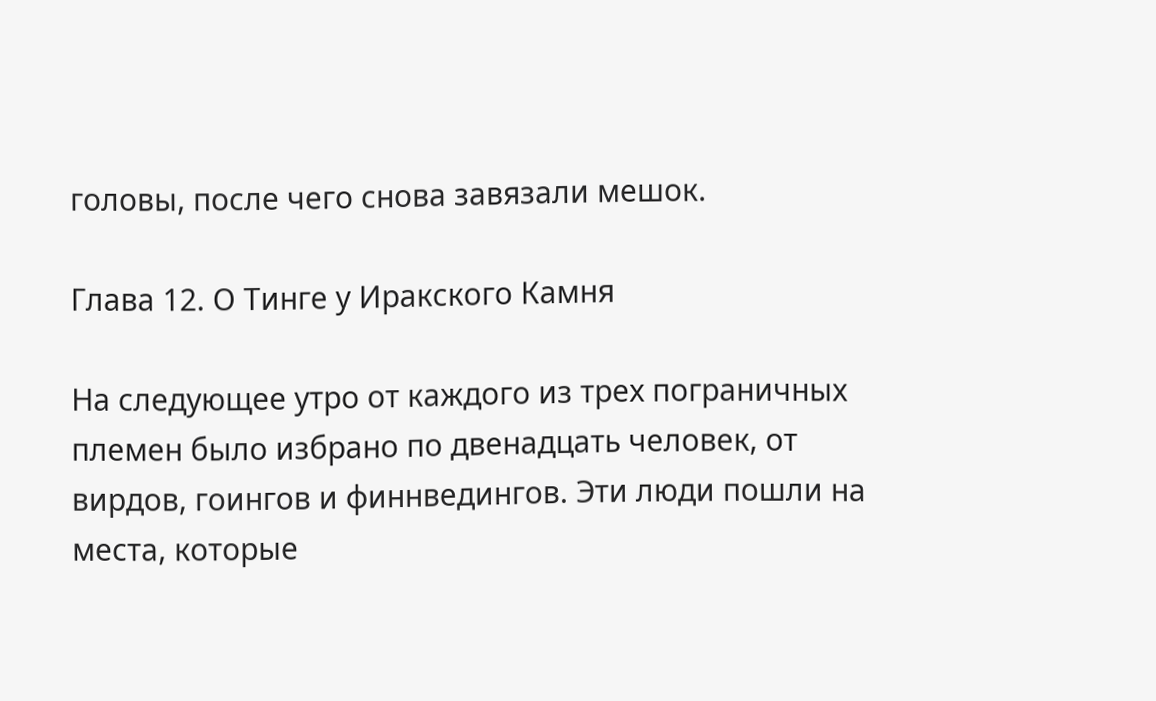головы, после чего снова завязали мешок.

Глава 12. О Тинге у Иракского Камня

На следующее утро от каждого из трех пограничных племен было избрано по двенадцать человек, от вирдов, гоингов и финнведингов. Эти люди пошли на места, которые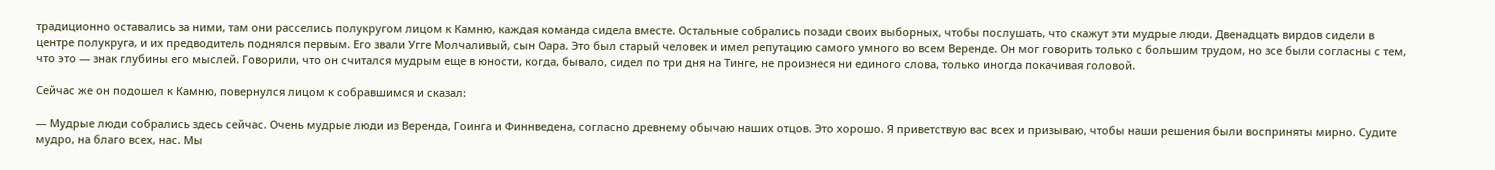традиционно оставались за ними, там они расселись полукругом лицом к Камню, каждая команда сидела вместе. Остальные собрались позади своих выборных, чтобы послушать, что скажут эти мудрые люди. Двенадцать вирдов сидели в центре полукруга, и их предводитель поднялся первым. Его звали Угге Молчаливый, сын Оара. Это был старый человек и имел репутацию самого умного во всем Веренде. Он мог говорить только с большим трудом, но зсе были согласны с тем, что это — знак глубины его мыслей. Говорили, что он считался мудрым еще в юности, когда, бывало, сидел по три дня на Тинге, не произнеся ни единого слова, только иногда покачивая головой.

Сейчас же он подошел к Камню, повернулся лицом к собравшимся и сказал:

— Мудрые люди собрались здесь сейчас. Очень мудрые люди из Веренда, Гоинга и Финнведена, согласно древнему обычаю наших отцов. Это хорошо. Я приветствую вас всех и призываю, чтобы наши решения были восприняты мирно. Судите мудро, на благо всех, нас. Мы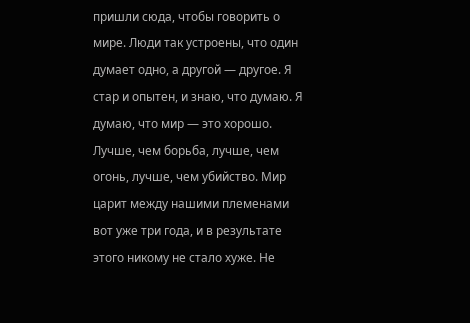пришли сюда, чтобы говорить о мире. Люди так устроены, что один думает одно, а другой — другое. Я стар и опытен, и знаю, что думаю. Я думаю, что мир — это хорошо. Лучше, чем борьба, лучше, чем огонь, лучше, чем убийство. Мир царит между нашими племенами вот уже три года, и в результате этого никому не стало хуже. Не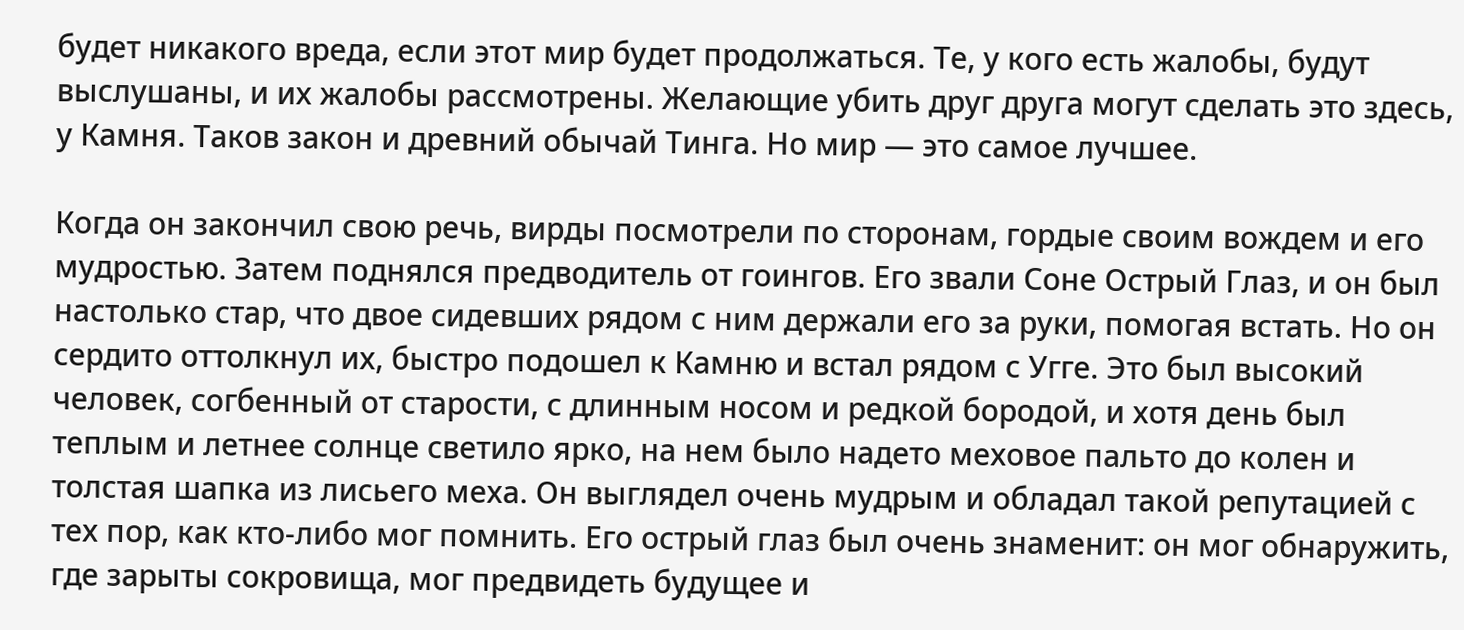будет никакого вреда, если этот мир будет продолжаться. Те, у кого есть жалобы, будут выслушаны, и их жалобы рассмотрены. Желающие убить друг друга могут сделать это здесь, у Камня. Таков закон и древний обычай Тинга. Но мир — это самое лучшее.

Когда он закончил свою речь, вирды посмотрели по сторонам, гордые своим вождем и его мудростью. Затем поднялся предводитель от гоингов. Его звали Соне Острый Глаз, и он был настолько стар, что двое сидевших рядом с ним держали его за руки, помогая встать. Но он сердито оттолкнул их, быстро подошел к Камню и встал рядом с Угге. Это был высокий человек, согбенный от старости, с длинным носом и редкой бородой, и хотя день был теплым и летнее солнце светило ярко, на нем было надето меховое пальто до колен и толстая шапка из лисьего меха. Он выглядел очень мудрым и обладал такой репутацией с тех пор, как кто-либо мог помнить. Его острый глаз был очень знаменит: он мог обнаружить, где зарыты сокровища, мог предвидеть будущее и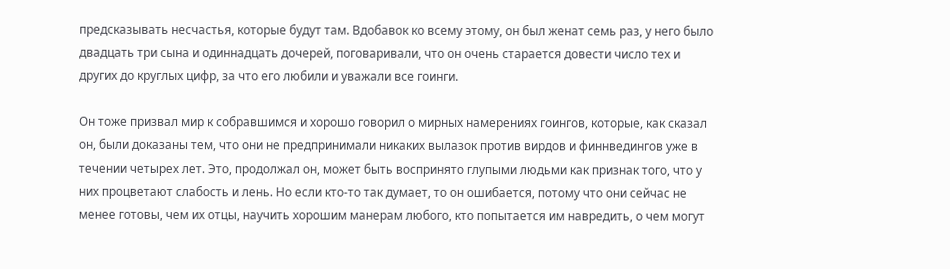предсказывать несчастья, которые будут там. Вдобавок ко всему этому, он был женат семь раз, у него было двадцать три сына и одиннадцать дочерей, поговаривали, что он очень старается довести число тех и других до круглых цифр, за что его любили и уважали все гоинги.

Он тоже призвал мир к собравшимся и хорошо говорил о мирных намерениях гоингов, которые, как сказал он, были доказаны тем, что они не предпринимали никаких вылазок против вирдов и финнведингов уже в течении четырех лет. Это, продолжал он, может быть воспринято глупыми людьми как признак того, что у них процветают слабость и лень. Но если кто-то так думает, то он ошибается, потому что они сейчас не менее готовы, чем их отцы, научить хорошим манерам любого, кто попытается им навредить, о чем могут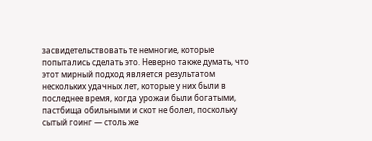засвидетельствовать те немногие, которые попытались сделать это. Неверно также думать, что этот мирный подход является результатом нескольких удачных лет, которые у них были в последнее время, когда урожаи были богатыми, пастбища обильными и скот не болел, поскольку сытый гоинг — столь же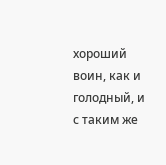хороший воин, как и голодный, и с таким же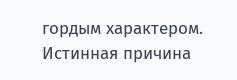гордым характером. Истинная причина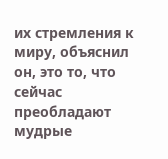их стремления к миру, объяснил он, это то, что сейчас преобладают мудрые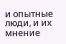и опытные люди, и их мнение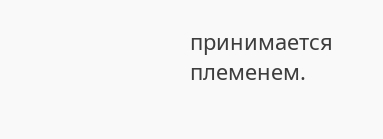принимается племенем.